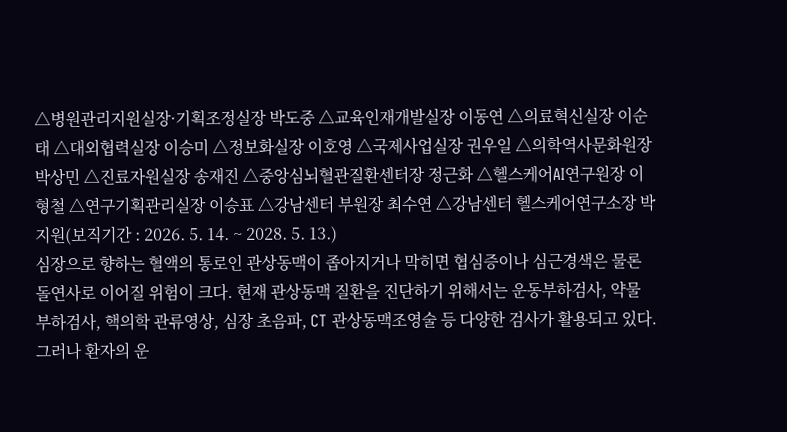△병원관리지원실장·기획조정실장 박도중 △교육인재개발실장 이동연 △의료혁신실장 이순태 △대외협력실장 이승미 △정보화실장 이호영 △국제사업실장 권우일 △의학역사문화원장 박상민 △진료자원실장 송재진 △중앙심뇌혈관질환센터장 정근화 △헬스케어AI연구원장 이형철 △연구기획관리실장 이승표 △강남센터 부원장 최수연 △강남센터 헬스케어연구소장 박지원(보직기간 : 2026. 5. 14. ~ 2028. 5. 13.)
심장으로 향하는 혈액의 통로인 관상동맥이 좁아지거나 막히면 협심증이나 심근경색은 물론 돌연사로 이어질 위험이 크다. 현재 관상동맥 질환을 진단하기 위해서는 운동부하검사, 약물 부하검사, 핵의학 관류영상, 심장 초음파, CT 관상동맥조영술 등 다양한 검사가 활용되고 있다. 그러나 환자의 운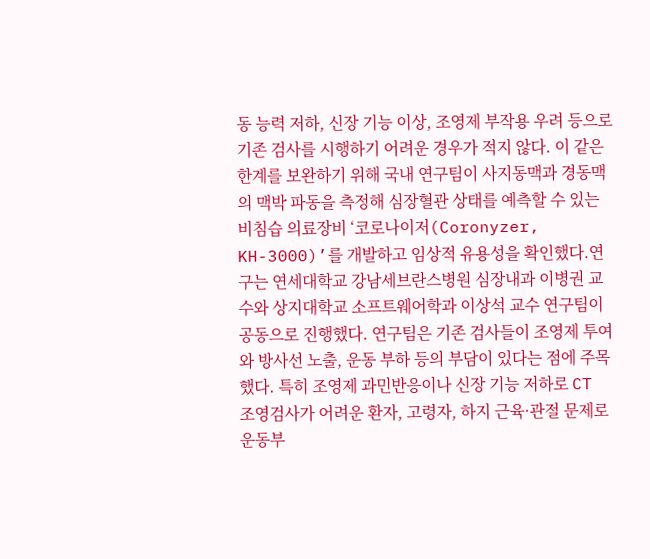동 능력 저하, 신장 기능 이상, 조영제 부작용 우려 등으로 기존 검사를 시행하기 어려운 경우가 적지 않다. 이 같은 한계를 보완하기 위해 국내 연구팀이 사지동맥과 경동맥의 맥박 파동을 측정해 심장혈관 상태를 예측할 수 있는 비침습 의료장비 ‘코로나이저(Coronyzer, KH-3000)’를 개발하고 임상적 유용성을 확인했다.연구는 연세대학교 강남세브란스병원 심장내과 이병권 교수와 상지대학교 소프트웨어학과 이상석 교수 연구팀이 공동으로 진행했다. 연구팀은 기존 검사들이 조영제 투여와 방사선 노출, 운동 부하 등의 부담이 있다는 점에 주목했다. 특히 조영제 과민반응이나 신장 기능 저하로 CT 조영검사가 어려운 환자, 고령자, 하지 근육·관절 문제로 운동부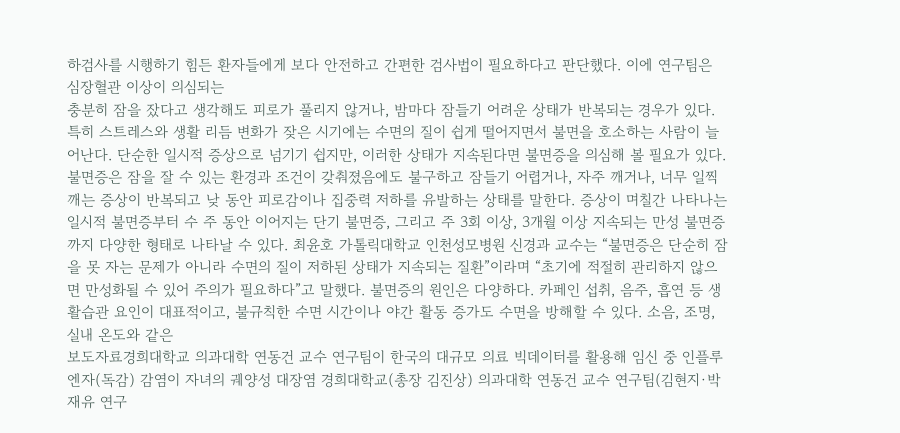하검사를 시행하기 힘든 환자들에게 보다 안전하고 간편한 검사법이 필요하다고 판단했다. 이에 연구팀은 심장혈관 이상이 의심되는
충분히 잠을 잤다고 생각해도 피로가 풀리지 않거나, 밤마다 잠들기 어려운 상태가 반복되는 경우가 있다. 특히 스트레스와 생활 리듬 변화가 잦은 시기에는 수면의 질이 쉽게 떨어지면서 불면을 호소하는 사람이 늘어난다. 단순한 일시적 증상으로 넘기기 쉽지만, 이러한 상태가 지속된다면 불면증을 의심해 볼 필요가 있다. 불면증은 잠을 잘 수 있는 환경과 조건이 갖춰졌음에도 불구하고 잠들기 어렵거나, 자주 깨거나, 너무 일찍 깨는 증상이 반복되고 낮 동안 피로감이나 집중력 저하를 유발하는 상태를 말한다. 증상이 며칠간 나타나는 일시적 불면증부터 수 주 동안 이어지는 단기 불면증, 그리고 주 3회 이상, 3개월 이상 지속되는 만성 불면증까지 다양한 형태로 나타날 수 있다. 최윤호 가톨릭대학교 인천성모병원 신경과 교수는 “불면증은 단순히 잠을 못 자는 문제가 아니라 수면의 질이 저하된 상태가 지속되는 질환”이라며 “초기에 적절히 관리하지 않으면 만성화될 수 있어 주의가 필요하다”고 말했다. 불면증의 원인은 다양하다. 카페인 섭취, 음주, 흡연 등 생활습관 요인이 대표적이고, 불규칙한 수면 시간이나 야간 활동 증가도 수면을 방해할 수 있다. 소음, 조명, 실내 온도와 같은
보도자료경희대학교 의과대학 연동건 교수 연구팀이 한국의 대규모 의료 빅데이터를 활용해 임신 중 인플루엔자(독감) 감염이 자녀의 궤양성 대장염 경희대학교(총장 김진상) 의과대학 연동건 교수 연구팀(김현지·박재유 연구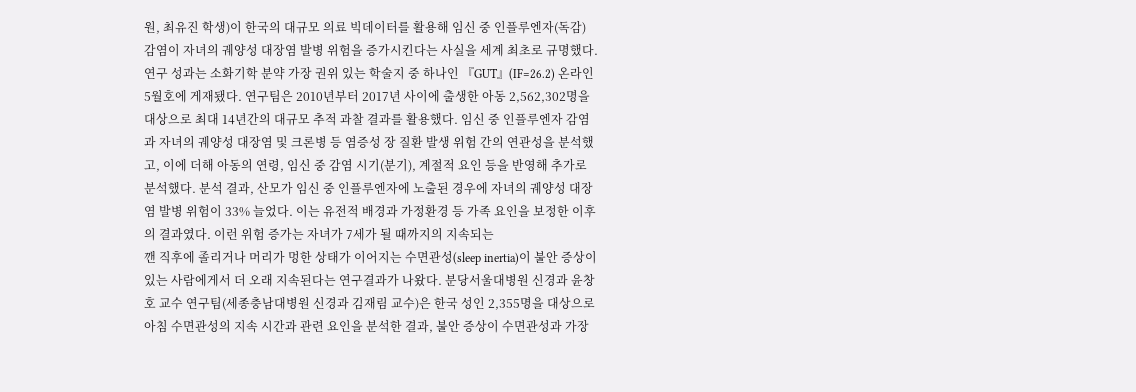원, 최유진 학생)이 한국의 대규모 의료 빅데이터를 활용해 임신 중 인플루엔자(독감) 감염이 자녀의 궤양성 대장염 발병 위험을 증가시킨다는 사실을 세계 최초로 규명했다. 연구 성과는 소화기학 분약 가장 권위 있는 학술지 중 하나인 『GUT』(IF=26.2) 온라인 5월호에 게재됐다. 연구팀은 2010년부터 2017년 사이에 출생한 아동 2,562,302명을 대상으로 최대 14년간의 대규모 추적 과찰 결과를 활용했다. 임신 중 인플루엔자 감염과 자녀의 궤양성 대장염 및 크론병 등 염증성 장 질환 발생 위험 간의 연관성을 분석했고, 이에 더해 아동의 연령, 임신 중 감염 시기(분기), 계절적 요인 등을 반영해 추가로 분석했다. 분석 결과, 산모가 임신 중 인플루엔자에 노출된 경우에 자녀의 궤양성 대장염 발병 위험이 33% 늘었다. 이는 유전적 배경과 가정환경 등 가족 요인을 보정한 이후의 결과였다. 이런 위험 증가는 자녀가 7세가 될 때까지의 지속되는
깬 직후에 졸리거나 머리가 멍한 상태가 이어지는 수면관성(sleep inertia)이 불안 증상이 있는 사람에게서 더 오래 지속된다는 연구결과가 나왔다. 분당서울대병원 신경과 윤창호 교수 연구팀(세종충남대병원 신경과 김재림 교수)은 한국 성인 2,355명을 대상으로 아침 수면관성의 지속 시간과 관련 요인을 분석한 결과, 불안 증상이 수면관성과 가장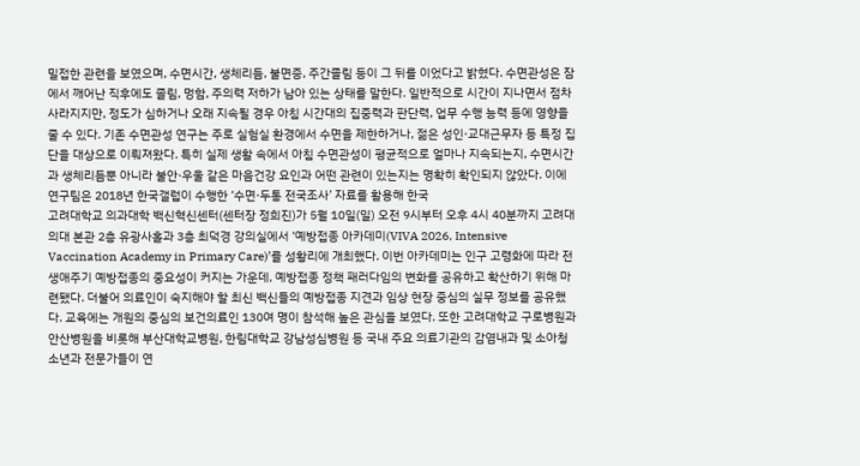밀접한 관련을 보였으며, 수면시간, 생체리듬, 불면증, 주간졸림 등이 그 뒤를 이었다고 밝혔다. 수면관성은 잠에서 깨어난 직후에도 졸림, 멍함, 주의력 저하가 남아 있는 상태를 말한다. 일반적으로 시간이 지나면서 점차 사라지지만, 정도가 심하거나 오래 지속될 경우 아침 시간대의 집중력과 판단력, 업무 수행 능력 등에 영향을 줄 수 있다. 기존 수면관성 연구는 주로 실험실 환경에서 수면을 제한하거나, 젊은 성인·교대근무자 등 특정 집단을 대상으로 이뤄져왔다. 특히 실제 생활 속에서 아침 수면관성이 평균적으로 얼마나 지속되는지, 수면시간과 생체리듬뿐 아니라 불안·우울 같은 마음건강 요인과 어떤 관련이 있는지는 명확히 확인되지 않았다. 이에 연구팀은 2018년 한국갤럽이 수행한 ‘수면·두통 전국조사’ 자료를 활용해 한국
고려대학교 의과대학 백신혁신센터(센터장 정희진)가 5월 10일(일) 오전 9시부터 오후 4시 40분까지 고려대 의대 본관 2층 유광사홀과 3층 최덕경 강의실에서 ‘예방접종 아카데미(VIVA 2026, Intensive Vaccination Academy in Primary Care)’를 성황리에 개최했다. 이번 아카데미는 인구 고령화에 따라 전 생애주기 예방접종의 중요성이 커지는 가운데, 예방접종 정책 패러다임의 변화를 공유하고 확산하기 위해 마련됐다. 더불어 의료인이 숙지해야 할 최신 백신들의 예방접종 지견과 임상 현장 중심의 실무 정보를 공유했다. 교육에는 개원의 중심의 보건의료인 130여 명이 참석해 높은 관심을 보였다. 또한 고려대학교 구로병원과 안산병원을 비롯해 부산대학교병원, 한림대학교 강남성심병원 등 국내 주요 의료기관의 감염내과 및 소아청소년과 전문가들이 연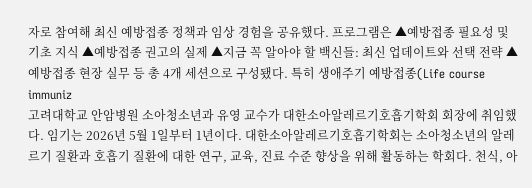자로 참여해 최신 예방접종 정책과 임상 경험을 공유했다. 프로그램은 ▲예방접종 필요성 및 기초 지식 ▲예방접종 권고의 실제 ▲지금 꼭 알아야 할 백신들: 최신 업데이트와 선택 전략 ▲예방접종 현장 실무 등 총 4개 세션으로 구성됐다. 특히 생애주기 예방접종(Life course immuniz
고려대학교 안암병원 소아청소년과 유영 교수가 대한소아알레르기호흡기학회 회장에 취임했다. 임기는 2026년 5월 1일부터 1년이다. 대한소아알레르기호흡기학회는 소아청소년의 알레르기 질환과 호흡기 질환에 대한 연구, 교육, 진료 수준 향상을 위해 활동하는 학회다. 천식, 아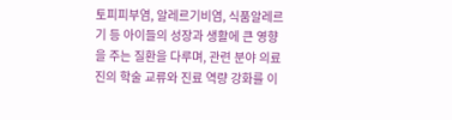토피피부염, 알레르기비염, 식품알레르기 등 아이들의 성장과 생활에 큰 영향을 주는 질환을 다루며, 관련 분야 의료진의 학술 교류와 진료 역량 강화를 이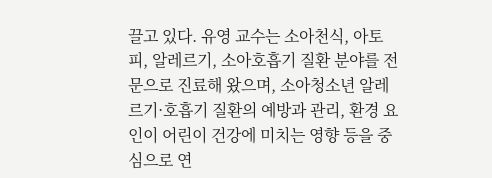끌고 있다. 유영 교수는 소아천식, 아토피, 알레르기, 소아호흡기 질환 분야를 전문으로 진료해 왔으며, 소아청소년 알레르기·호흡기 질환의 예방과 관리, 환경 요인이 어린이 건강에 미치는 영향 등을 중심으로 연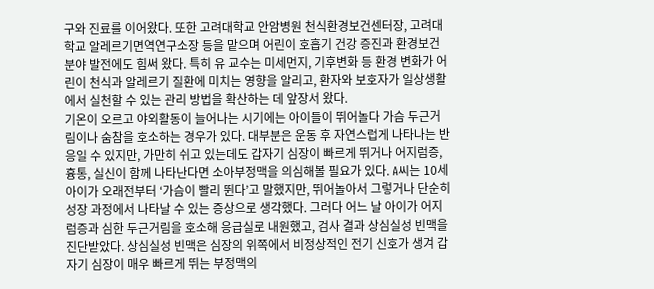구와 진료를 이어왔다. 또한 고려대학교 안암병원 천식환경보건센터장, 고려대학교 알레르기면역연구소장 등을 맡으며 어린이 호흡기 건강 증진과 환경보건 분야 발전에도 힘써 왔다. 특히 유 교수는 미세먼지, 기후변화 등 환경 변화가 어린이 천식과 알레르기 질환에 미치는 영향을 알리고, 환자와 보호자가 일상생활에서 실천할 수 있는 관리 방법을 확산하는 데 앞장서 왔다.
기온이 오르고 야외활동이 늘어나는 시기에는 아이들이 뛰어놀다 가슴 두근거림이나 숨참을 호소하는 경우가 있다. 대부분은 운동 후 자연스럽게 나타나는 반응일 수 있지만, 가만히 쉬고 있는데도 갑자기 심장이 빠르게 뛰거나 어지럼증, 흉통, 실신이 함께 나타난다면 소아부정맥을 의심해볼 필요가 있다. A씨는 10세 아이가 오래전부터 ‘가슴이 빨리 뛴다’고 말했지만, 뛰어놀아서 그렇거나 단순히 성장 과정에서 나타날 수 있는 증상으로 생각했다. 그러다 어느 날 아이가 어지럼증과 심한 두근거림을 호소해 응급실로 내원했고, 검사 결과 상심실성 빈맥을 진단받았다. 상심실성 빈맥은 심장의 위쪽에서 비정상적인 전기 신호가 생겨 갑자기 심장이 매우 빠르게 뛰는 부정맥의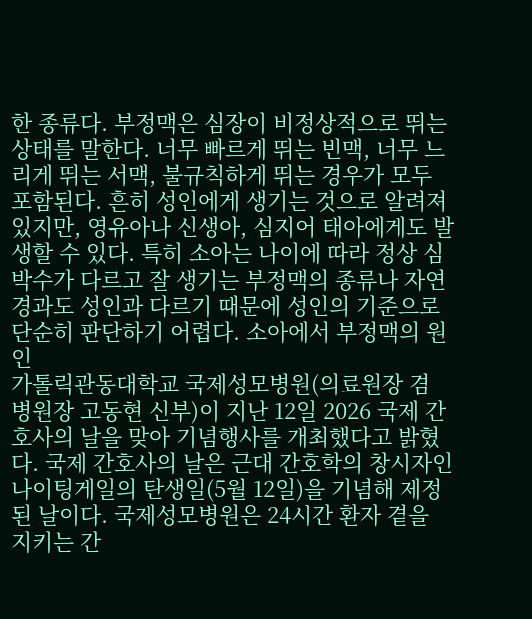한 종류다. 부정맥은 심장이 비정상적으로 뛰는 상태를 말한다. 너무 빠르게 뛰는 빈맥, 너무 느리게 뛰는 서맥, 불규칙하게 뛰는 경우가 모두 포함된다. 흔히 성인에게 생기는 것으로 알려져 있지만, 영유아나 신생아, 심지어 태아에게도 발생할 수 있다. 특히 소아는 나이에 따라 정상 심박수가 다르고 잘 생기는 부정맥의 종류나 자연경과도 성인과 다르기 때문에 성인의 기준으로 단순히 판단하기 어렵다. 소아에서 부정맥의 원인
가톨릭관동대학교 국제성모병원(의료원장 겸 병원장 고동현 신부)이 지난 12일 2026 국제 간호사의 날을 맞아 기념행사를 개최했다고 밝혔다. 국제 간호사의 날은 근대 간호학의 창시자인 나이팅게일의 탄생일(5월 12일)을 기념해 제정된 날이다. 국제성모병원은 24시간 환자 곁을 지키는 간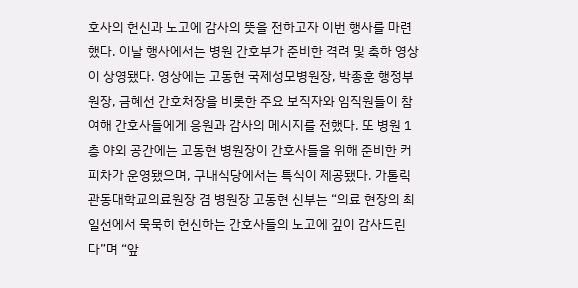호사의 헌신과 노고에 감사의 뜻을 전하고자 이번 행사를 마련했다. 이날 행사에서는 병원 간호부가 준비한 격려 및 축하 영상이 상영됐다. 영상에는 고동현 국제성모병원장, 박종훈 행정부원장, 금혜선 간호처장을 비롯한 주요 보직자와 임직원들이 참여해 간호사들에게 응원과 감사의 메시지를 전했다. 또 병원 1층 야외 공간에는 고동현 병원장이 간호사들을 위해 준비한 커피차가 운영됐으며, 구내식당에서는 특식이 제공됐다. 가톨릭관동대학교의료원장 겸 병원장 고동현 신부는 “의료 현장의 최일선에서 묵묵히 헌신하는 간호사들의 노고에 깊이 감사드린다”며 “앞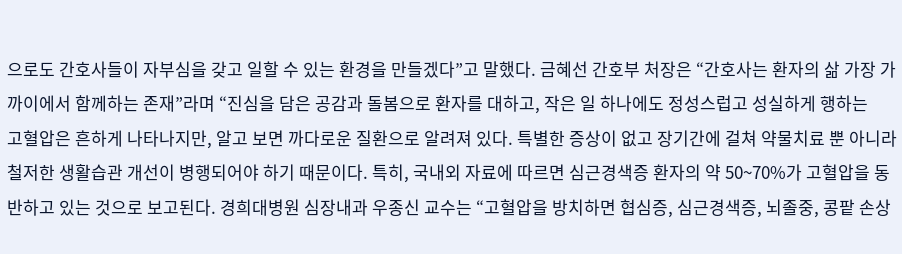으로도 간호사들이 자부심을 갖고 일할 수 있는 환경을 만들겠다”고 말했다. 금혜선 간호부 처장은 “간호사는 환자의 삶 가장 가까이에서 함께하는 존재”라며 “진심을 담은 공감과 돌봄으로 환자를 대하고, 작은 일 하나에도 정성스럽고 성실하게 행하는
고혈압은 흔하게 나타나지만, 알고 보면 까다로운 질환으로 알려져 있다. 특별한 증상이 없고 장기간에 걸쳐 약물치료 뿐 아니라 철저한 생활습관 개선이 병행되어야 하기 때문이다. 특히, 국내외 자료에 따르면 심근경색증 환자의 약 50~70%가 고혈압을 동반하고 있는 것으로 보고된다. 경희대병원 심장내과 우종신 교수는 “고혈압을 방치하면 협심증, 심근경색증, 뇌졸중, 콩팥 손상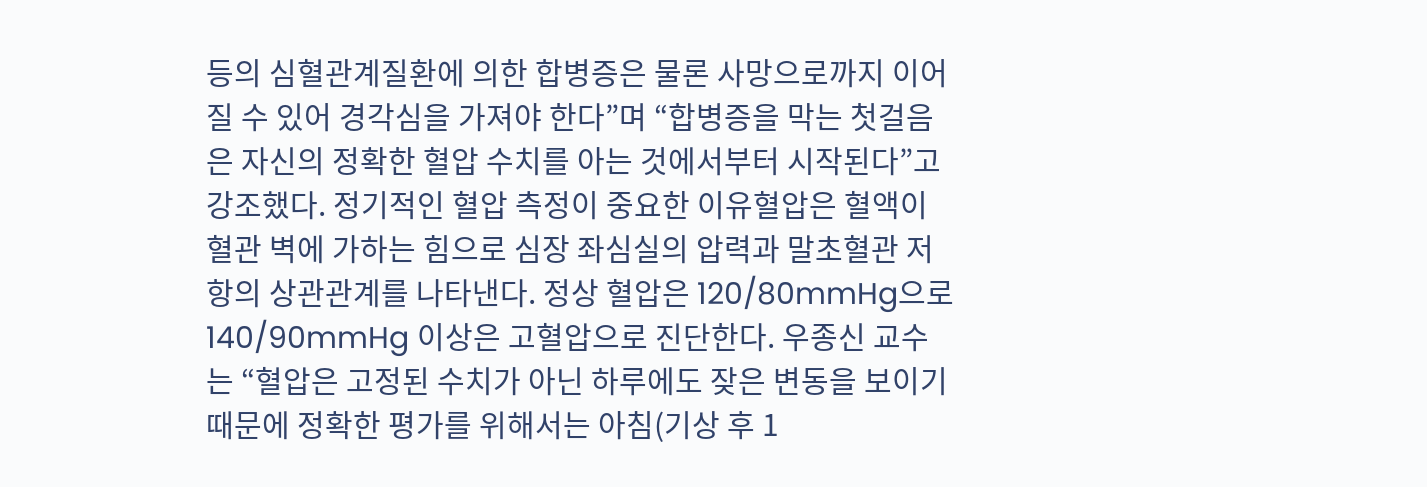등의 심혈관계질환에 의한 합병증은 물론 사망으로까지 이어질 수 있어 경각심을 가져야 한다”며 “합병증을 막는 첫걸음은 자신의 정확한 혈압 수치를 아는 것에서부터 시작된다”고 강조했다. 정기적인 혈압 측정이 중요한 이유혈압은 혈액이 혈관 벽에 가하는 힘으로 심장 좌심실의 압력과 말초혈관 저항의 상관관계를 나타낸다. 정상 혈압은 120/80mmHg으로 140/90mmHg 이상은 고혈압으로 진단한다. 우종신 교수는 “혈압은 고정된 수치가 아닌 하루에도 잦은 변동을 보이기 때문에 정확한 평가를 위해서는 아침(기상 후 1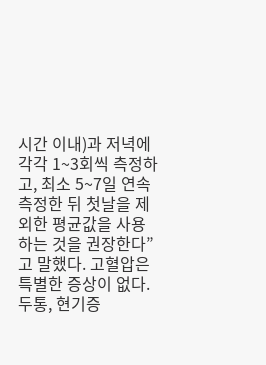시간 이내)과 저녁에 각각 1~3회씩 측정하고, 최소 5~7일 연속 측정한 뒤 첫날을 제외한 평균값을 사용하는 것을 권장한다”고 말했다. 고혈압은 특별한 증상이 없다. 두통, 현기증